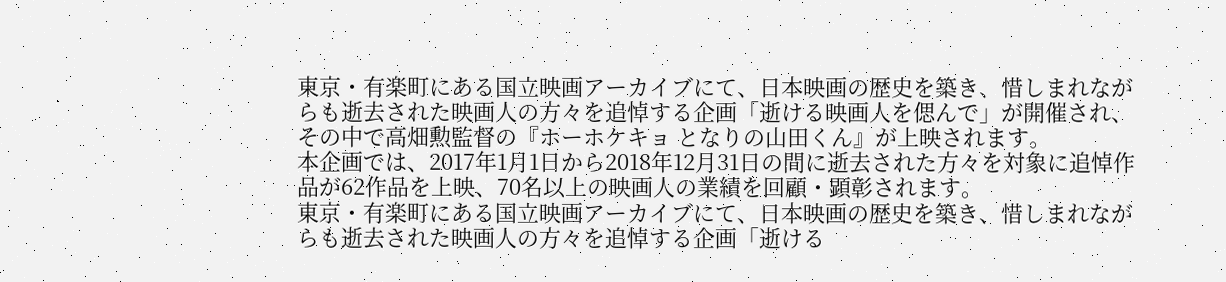東京・有楽町にある国立映画アーカイブにて、日本映画の歴史を築き、惜しまれながらも逝去された映画人の方々を追悼する企画「逝ける映画人を偲んで」が開催され、その中で高畑勲監督の『ホーホケキョ となりの山田くん』が上映されます。
本企画では、2017年1月1日から2018年12月31日の間に逝去された方々を対象に追悼作品が62作品を上映、70名以上の映画人の業績を回顧・顕彰されます。
東京・有楽町にある国立映画アーカイブにて、日本映画の歴史を築き、惜しまれながらも逝去された映画人の方々を追悼する企画「逝ける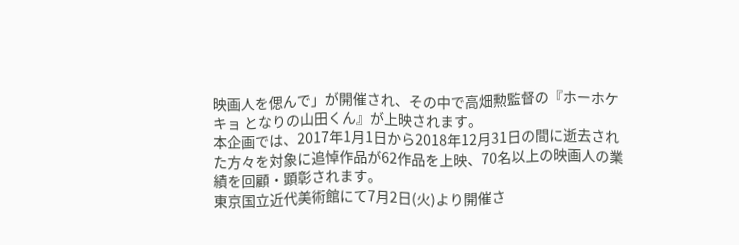映画人を偲んで」が開催され、その中で高畑勲監督の『ホーホケキョ となりの山田くん』が上映されます。
本企画では、2017年1月1日から2018年12月31日の間に逝去された方々を対象に追悼作品が62作品を上映、70名以上の映画人の業績を回顧・顕彰されます。
東京国立近代美術館にて7月2日(火)より開催さ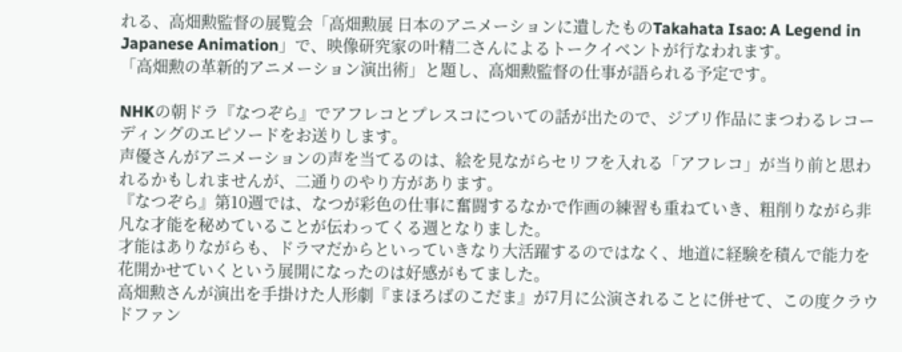れる、高畑勲監督の展覧会「高畑勲展 日本のアニメーションに遺したものTakahata Isao: A Legend in Japanese Animation」で、映像研究家の叶精二さんによるトークイベントが行なわれます。
「高畑勲の革新的アニメーション演出術」と題し、高畑勲監督の仕事が語られる予定です。

NHKの朝ドラ『なつぞら』でアフレコとプレスコについての話が出たので、ジブリ作品にまつわるレコーディングのエピソードをお送りします。
声優さんがアニメーションの声を当てるのは、絵を見ながらセリフを入れる「アフレコ」が当り前と思われるかもしれませんが、二通りのやり方があります。
『なつぞら』第10週では、なつが彩色の仕事に奮闘するなかで作画の練習も重ねていき、粗削りながら非凡な才能を秘めていることが伝わってくる週となりました。
才能はありながらも、ドラマだからといっていきなり大活躍するのではなく、地道に経験を積んで能力を花開かせていくという展開になったのは好感がもてました。
高畑勲さんが演出を手掛けた人形劇『まほろばのこだま』が7月に公演されることに併せて、この度クラウドファン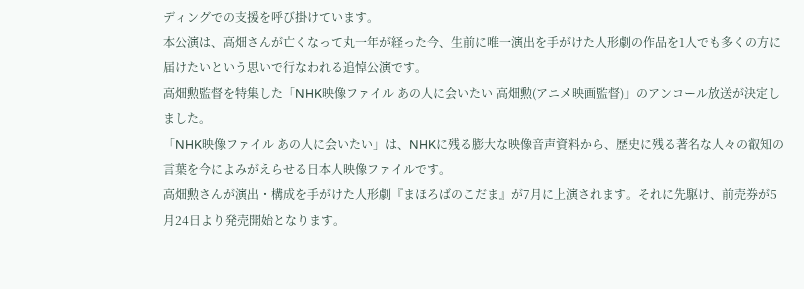ディングでの支援を呼び掛けています。
本公演は、高畑さんが亡くなって丸一年が経った今、生前に唯一演出を手がけた人形劇の作品を1人でも多くの方に届けたいという思いで行なわれる追悼公演です。
高畑勲監督を特集した「NHK映像ファイル あの人に会いたい 高畑勲(アニメ映画監督)」のアンコール放送が決定しました。
「NHK映像ファイル あの人に会いたい」は、NHKに残る膨大な映像音声資料から、歴史に残る著名な人々の叡知の言葉を今によみがえらせる日本人映像ファイルです。
高畑勲さんが演出・構成を手がけた人形劇『まほろばのこだま』が7月に上演されます。それに先駆け、前売券が5月24日より発売開始となります。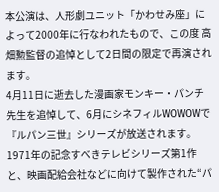本公演は、人形劇ユニット「かわせみ座」によって2000年に行なわれたもので、この度 高畑勲監督の追悼として2日間の限定で再演されます。
4月11日に逝去した漫画家モンキー・パンチ先生を追悼して、6月にシネフィルWOWOWで『ルパン三世』シリーズが放送されます。
1971年の記念すべきテレビシリーズ第1作と、映画配給会社などに向けて製作された“パ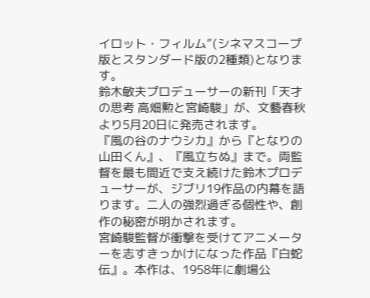イロット・フィルム”(シネマスコープ版とスタンダード版の2種類)となります。
鈴木敏夫プロデューサーの新刊「天才の思考 高畑勲と宮崎駿」が、文藝春秋より5月20日に発売されます。
『風の谷のナウシカ』から『となりの山田くん』、『風立ちぬ』まで。両監督を最も間近で支え続けた鈴木プロデューサーが、ジブリ19作品の内幕を語ります。二人の強烈過ぎる個性や、創作の秘密が明かされます。
宮崎駿監督が衝撃を受けてアニメーターを志すきっかけになった作品『白蛇伝』。本作は、1958年に劇場公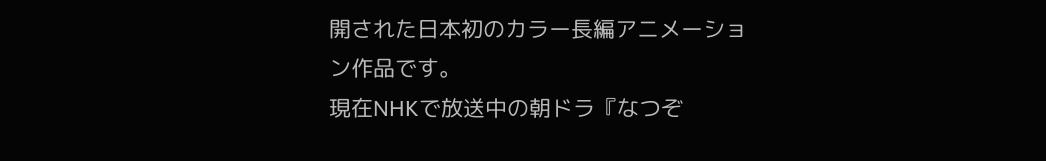開された日本初のカラー長編アニメーション作品です。
現在NHKで放送中の朝ドラ『なつぞ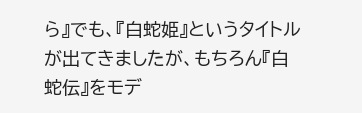ら』でも、『白蛇姫』というタイトルが出てきましたが、もちろん『白蛇伝』をモデ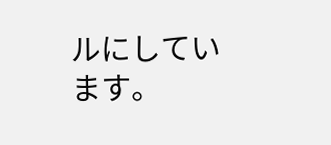ルにしています。